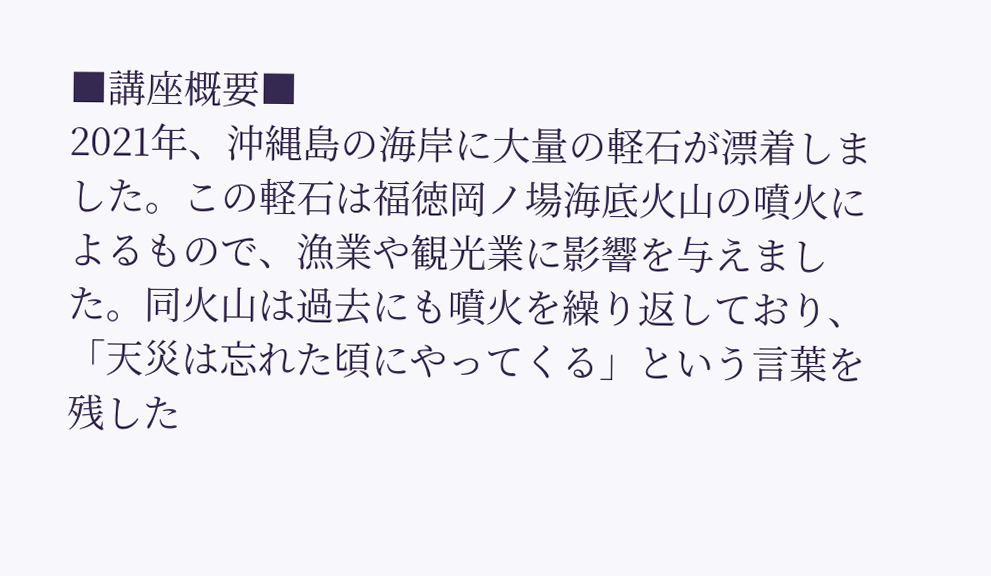■講座概要■
2021年、沖縄島の海岸に大量の軽石が漂着しました。この軽石は福徳岡ノ場海底火山の噴火によるもので、漁業や観光業に影響を与えました。同火山は過去にも噴火を繰り返しており、「天災は忘れた頃にやってくる」という言葉を残した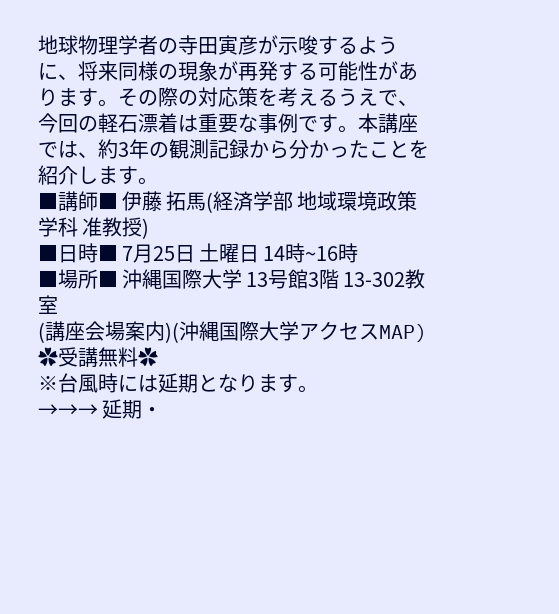地球物理学者の寺田寅彦が示唆するように、将来同様の現象が再発する可能性があります。その際の対応策を考えるうえで、今回の軽石漂着は重要な事例です。本講座では、約3年の観測記録から分かったことを紹介します。
■講師■ 伊藤 拓馬(経済学部 地域環境政策学科 准教授)
■日時■ 7月25日 土曜日 14時~16時
■場所■ 沖縄国際大学 13号館3階 13-302教室
(講座会場案内)(沖縄国際大学アクセスMAP)
✿受講無料✿
※台風時には延期となります。
→→→ 延期・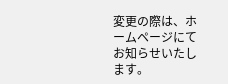変更の際は、ホームページにてお知らせいたします。